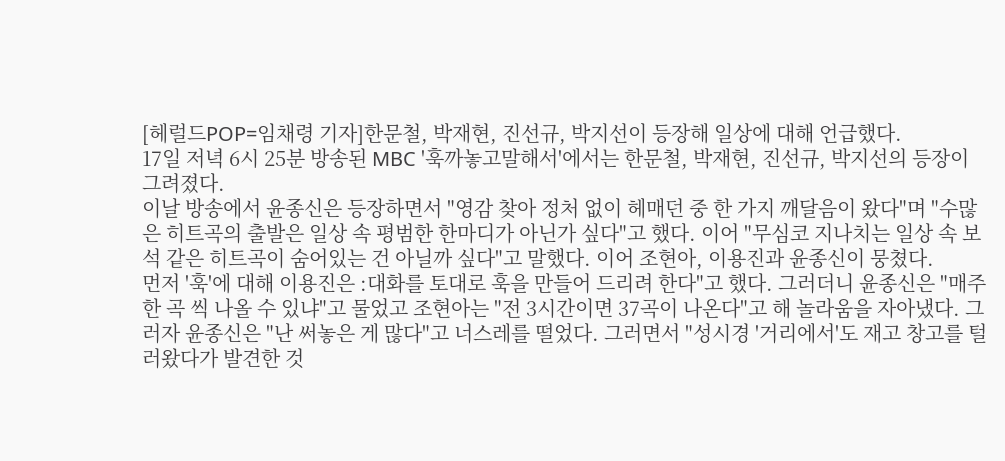[헤럴드POP=임채령 기자]한문철, 박재현, 진선규, 박지선이 등장해 일상에 대해 언급했다.
17일 저녁 6시 25분 방송된 MBC '훅까놓고말해서'에서는 한문철, 박재현, 진선규, 박지선의 등장이 그려졌다.
이날 방송에서 윤종신은 등장하면서 "영감 찾아 정처 없이 헤매던 중 한 가지 깨달음이 왔다"며 "수많은 히트곡의 출발은 일상 속 평범한 한마디가 아닌가 싶다"고 했다. 이어 "무심코 지나치는 일상 속 보석 같은 히트곡이 숨어있는 건 아닐까 싶다"고 말했다. 이어 조현아, 이용진과 윤종신이 뭉쳤다.
먼저 '훅'에 대해 이용진은 :대화를 토대로 훅을 만들어 드리려 한다"고 했다. 그러더니 윤종신은 "매주 한 곡 씩 나올 수 있냐"고 물었고 조현아는 "전 3시간이면 37곡이 나온다"고 해 놀라움을 자아냈다. 그러자 윤종신은 "난 써놓은 게 많다"고 너스레를 떨었다. 그러면서 "성시경 '거리에서'도 재고 창고를 털러왔다가 발견한 것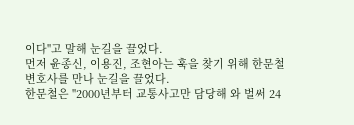이다"고 말해 눈길을 끌었다.
먼저 윤종신, 이용진, 조현아는 훅을 찾기 위해 한문철 변호사를 만나 눈길을 끌었다.
한문철은 "2000년부터 교통사고만 담당해 와 벌써 24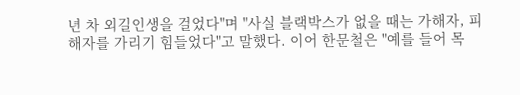년 차 외길인생을 걸었다"며 "사실 블랙박스가 없을 때는 가해자, 피해자를 가리기 힘들었다"고 말했다. 이어 한문철은 "예를 들어 목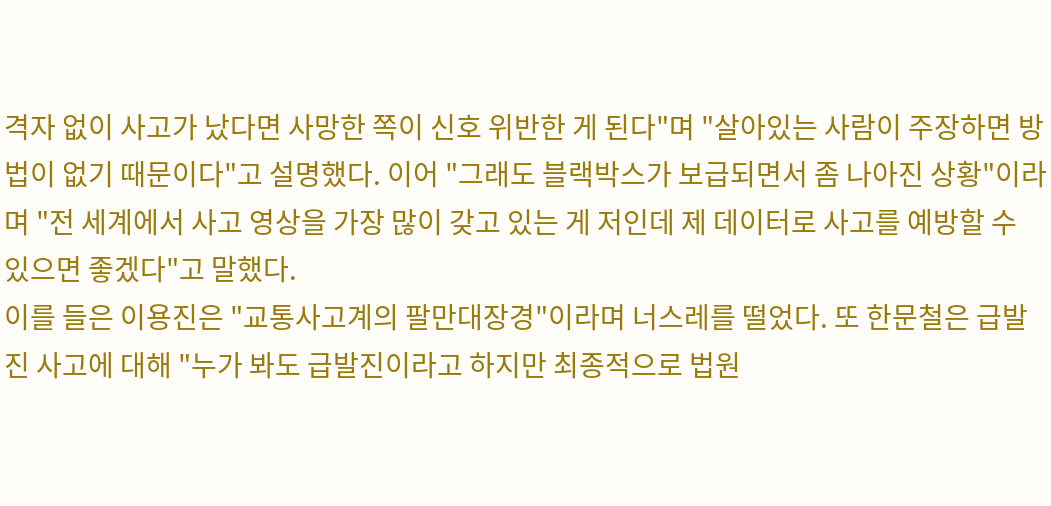격자 없이 사고가 났다면 사망한 쪽이 신호 위반한 게 된다"며 "살아있는 사람이 주장하면 방법이 없기 때문이다"고 설명했다. 이어 "그래도 블랙박스가 보급되면서 좀 나아진 상황"이라며 "전 세계에서 사고 영상을 가장 많이 갖고 있는 게 저인데 제 데이터로 사고를 예방할 수 있으면 좋겠다"고 말했다.
이를 들은 이용진은 "교통사고계의 팔만대장경"이라며 너스레를 떨었다. 또 한문철은 급발진 사고에 대해 "누가 봐도 급발진이라고 하지만 최종적으로 법원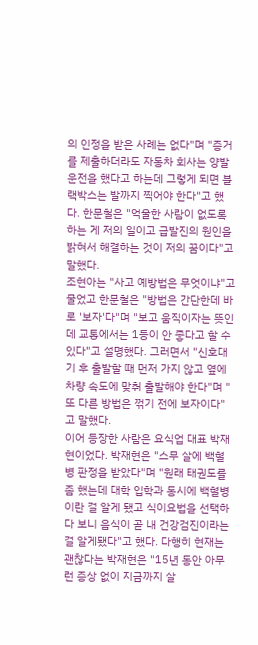의 인정을 받은 사례는 없다"며 "증거를 제출하더라도 자동차 회사는 양발 운전을 했다고 하는데 그렇게 되면 블랙박스는 발까지 찍어야 한다"고 했다. 한문철은 "억울한 사람이 없도록 하는 게 저의 일이고 급발진의 원인을 밝혀서 해결하는 것이 저의 꿈이다"고 말했다.
조현아는 "사고 예방법은 무엇이냐"고 물었고 한문철은 "방법은 간단한데 바로 '보자'다"며 "보고 움직이자는 뜻인데 교통에서는 1등이 안 좋다고 할 수 있다"고 설명했다. 그러면서 "신호대기 후 출발할 때 먼저 가지 않고 옆에 차량 속도에 맞춰 출발해야 한다"며 "또 다른 방법은 꺾기 전에 보자이다"고 말했다.
이어 등장한 사람은 요식업 대표 박재현이었다. 박재현은 "스무 살에 백혈병 판정을 받았다"며 "원래 태권도를 좀 했는데 대학 입학과 동시에 백혈병이란 걸 알게 됐고 식이요법을 선택하다 보니 음식이 곧 내 건강검진이라는 걸 알게됐다"고 했다. 다행히 현재는 괜찮다는 박재현은 "15년 동안 아무런 증상 없이 지금까지 살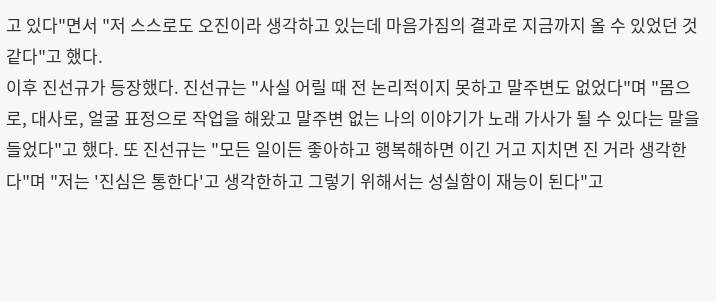고 있다"면서 "저 스스로도 오진이라 생각하고 있는데 마음가짐의 결과로 지금까지 올 수 있었던 것 같다"고 했다.
이후 진선규가 등장했다. 진선규는 "사실 어릴 때 전 논리적이지 못하고 말주변도 없었다"며 "몸으로, 대사로, 얼굴 표정으로 작업을 해왔고 말주변 없는 나의 이야기가 노래 가사가 될 수 있다는 말을 들었다"고 했다. 또 진선규는 "모든 일이든 좋아하고 행복해하면 이긴 거고 지치면 진 거라 생각한다"며 "저는 '진심은 통한다'고 생각한하고 그렇기 위해서는 성실함이 재능이 된다"고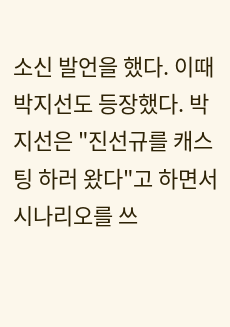소신 발언을 했다. 이때 박지선도 등장했다. 박지선은 "진선규를 캐스팅 하러 왔다"고 하면서 시나리오를 쓰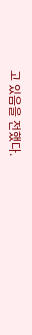고 있음을 전했다.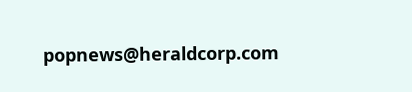popnews@heraldcorp.com